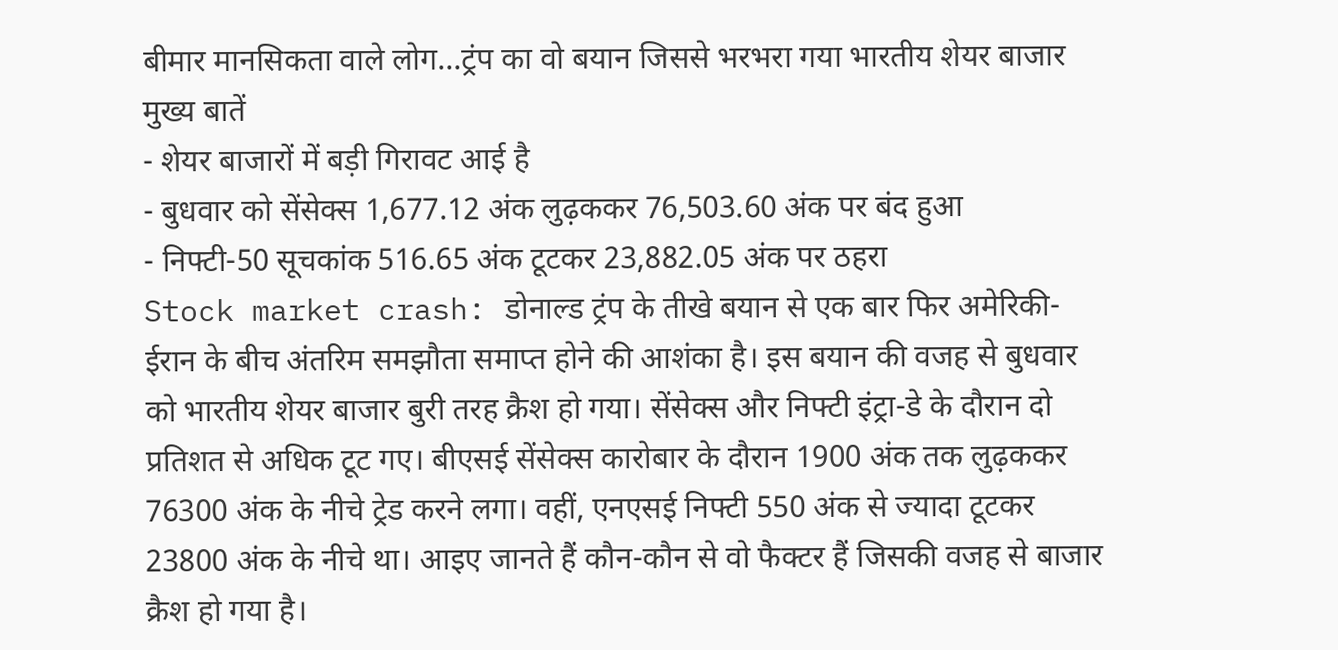बीमार मानसिकता वाले लोग…ट्रंप का वो बयान जिससे भरभरा गया भारतीय शेयर बाजार
मुख्य बातें
- शेयर बाजारों में बड़ी गिरावट आई है
- बुधवार को सेंसेक्स 1,677.12 अंक लुढ़ककर 76,503.60 अंक पर बंद हुआ
- निफ्टी-50 सूचकांक 516.65 अंक टूटकर 23,882.05 अंक पर ठहरा
Stock market crash: डोनाल्ड ट्रंप के तीखे बयान से एक बार फिर अमेरिकी-ईरान के बीच अंतरिम समझौता समाप्त होने की आशंका है। इस बयान की वजह से बुधवार को भारतीय शेयर बाजार बुरी तरह क्रैश हो गया। सेंसेक्स और निफ्टी इंट्रा-डे के दौरान दो प्रतिशत से अधिक टूट गए। बीएसई सेंसेक्स कारोबार के दौरान 1900 अंक तक लुढ़ककर 76300 अंक के नीचे ट्रेड करने लगा। वहीं, एनएसई निफ्टी 550 अंक से ज्यादा टूटकर 23800 अंक के नीचे था। आइए जानते हैं कौन-कौन से वो फैक्टर हैं जिसकी वजह से बाजार क्रैश हो गया है।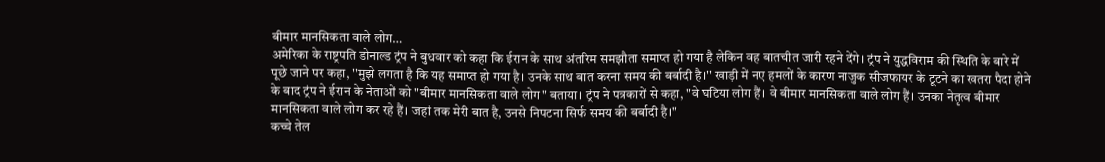बीमार मानसिकता वाले लोग…
अमेरिका के राष्ट्रपति डोनाल्ड ट्रंप ने बुधवार को कहा कि ईरान के साथ अंतरिम समझौता समाप्त हो गया है लेकिन वह बातचीत जारी रहने देंगे। ट्रंप ने युद्धविराम की स्थिति के बारे में पूछे जाने पर कहा, ''मुझे लगता है कि यह समाप्त हो गया है। उनके साथ बात करना समय की बर्बादी है।'' खाड़ी में नए हमलों के कारण नाजुक सीजफायर के टूटने का खतरा पैदा होने के बाद ट्रंप ने ईरान के नेताओं को "बीमार मानसिकता वाले लोग" बताया। ट्रंप ने पत्रकारों से कहा, "वे घटिया लोग हैं। वे बीमार मानसिकता वाले लोग हैं। उनका नेतृत्व बीमार मानसिकता वाले लोग कर रहे हैं। जहां तक मेरी बात है, उनसे निपटना सिर्फ समय की बर्बादी है।"
कच्चे तेल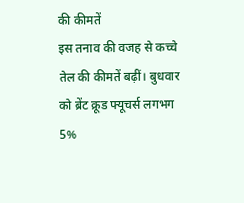की कीमतें
इस तनाव की वजह से कच्चे तेल की कीमतें बढ़ीं। बुधवार को ब्रेंट क्रूड फ्यूचर्स लगभग 5%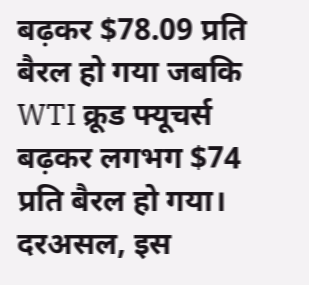बढ़कर $78.09 प्रति बैरल हो गया जबकि WTI क्रूड फ्यूचर्स बढ़कर लगभग $74 प्रति बैरल हो गया। दरअसल, इस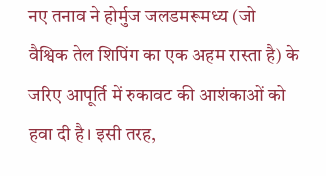नए तनाव ने होर्मुज जलडमरूमध्य (जो वैश्विक तेल शिपिंग का एक अहम रास्ता है) के जरिए आपूर्ति में रुकावट की आशंकाओं को हवा दी है। इसी तरह,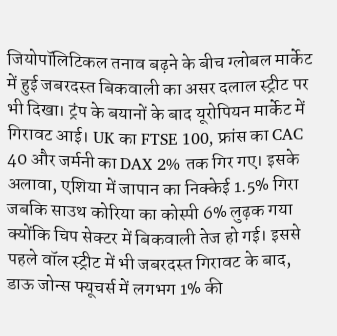जियोपॉलिटिकल तनाव बढ़ने के बीच ग्लोबल मार्केट में हुई जबरदस्त बिकवाली का असर दलाल स्ट्रीट पर भी दिखा। ट्रंप के बयानों के बाद यूरोपियन मार्केट में गिरावट आई। UK का FTSE 100, फ्रांस का CAC 40 और जर्मनी का DAX 2% तक गिर गए। इसके अलावा, एशिया में जापान का निक्केई 1.5% गिरा जबकि साउथ कोरिया का कोस्पी 6% लुढ़क गया क्योंकि चिप सेक्टर में बिकवाली तेज हो गई। इससे पहले वॉल स्ट्रीट में भी जबरदस्त गिरावट के बाद, डाऊ जोन्स फ्यूचर्स में लगभग 1% की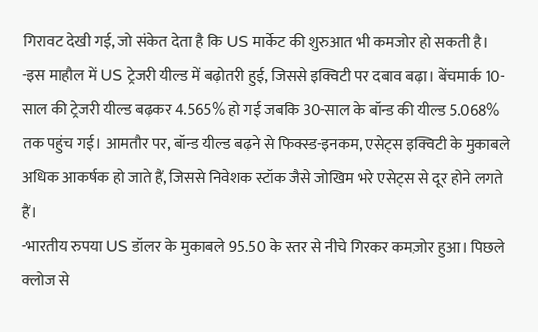गिरावट देखी गई, जो संकेत देता है कि US मार्केट की शुरुआत भी कमजोर हो सकती है।
-इस माहौल में US ट्रेजरी यील्ड में बढ़ोतरी हुई, जिससे इक्विटी पर दबाव बढ़ा। बेंचमार्क 10-साल की ट्रेजरी यील्ड बढ़कर 4.565% हो गई जबकि 30-साल के बॉन्ड की यील्ड 5.068% तक पहुंच गई। आमतौर पर, बॉन्ड यील्ड बढ़ने से फिक्स्ड-इनकम, एसेट्स इक्विटी के मुकाबले अधिक आकर्षक हो जाते हैं, जिससे निवेशक स्टॉक जैसे जोखिम भरे एसेट्स से दूर होने लगते हैं।
-भारतीय रुपया US डॉलर के मुकाबले 95.50 के स्तर से नीचे गिरकर कमज़ोर हुआ। पिछले क्लोज से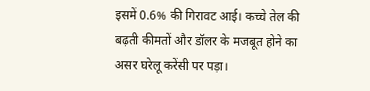इसमें 0.6% की गिरावट आई। कच्चे तेल की बढ़ती कीमतों और डॉलर के मजबूत होने का असर घरेलू करेंसी पर पड़ा।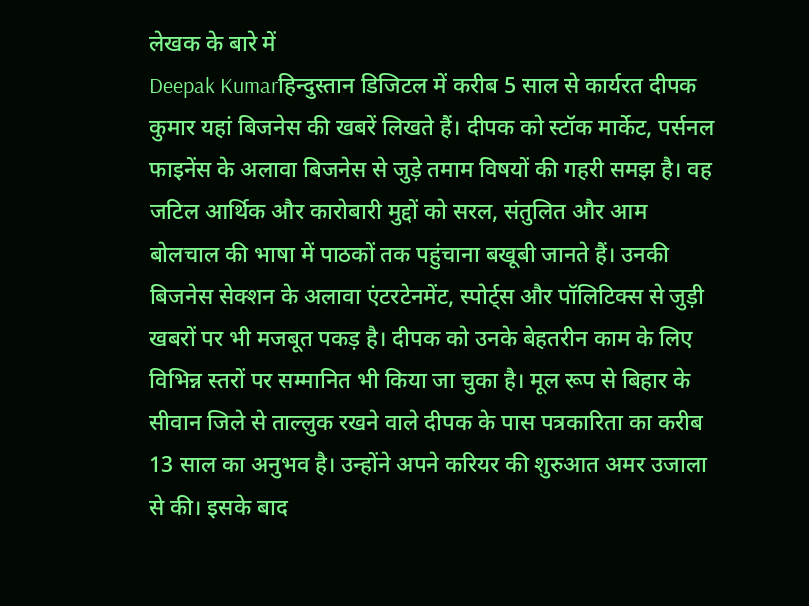लेखक के बारे में
Deepak Kumarहिन्दुस्तान डिजिटल में करीब 5 साल से कार्यरत दीपक कुमार यहां बिजनेस की खबरें लिखते हैं। दीपक को स्टॉक मार्केट, पर्सनल फाइनेंस के अलावा बिजनेस से जुड़े तमाम विषयों की गहरी समझ है। वह जटिल आर्थिक और कारोबारी मुद्दों को सरल, संतुलित और आम बोलचाल की भाषा में पाठकों तक पहुंचाना बखूबी जानते हैं। उनकी बिजनेस सेक्शन के अलावा एंटरटेनमेंट, स्पोर्ट्स और पॉलिटिक्स से जुड़ी खबरों पर भी मजबूत पकड़ है। दीपक को उनके बेहतरीन काम के लिए विभिन्न स्तरों पर सम्मानित भी किया जा चुका है। मूल रूप से बिहार के सीवान जिले से ताल्लुक रखने वाले दीपक के पास पत्रकारिता का करीब 13 साल का अनुभव है। उन्होंने अपने करियर की शुरुआत अमर उजाला से की। इसके बाद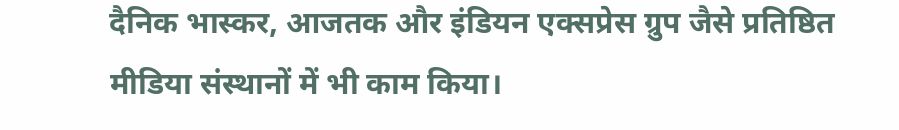दैनिक भास्कर, आजतक और इंडियन एक्सप्रेस ग्रुप जैसे प्रतिष्ठित मीडिया संस्थानों में भी काम किया।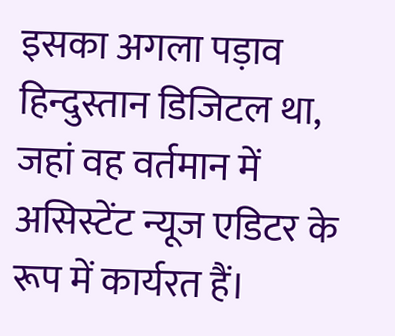इसका अगला पड़ाव हिन्दुस्तान डिजिटल था, जहां वह वर्तमान में असिस्टेंट न्यूज एडिटर के रूप में कार्यरत हैं।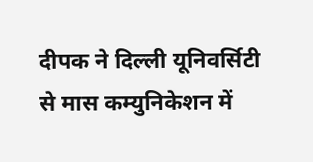दीपक ने दिल्ली यूनिवर्सिटी से मास कम्युनिकेशन में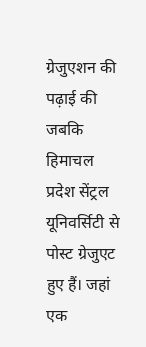ग्रेजुएशन की पढ़ाई की जबकि हिमाचल प्रदेश सेंट्रल यूनिवर्सिटी से पोस्ट ग्रेजुएट हुए हैं। जहां एक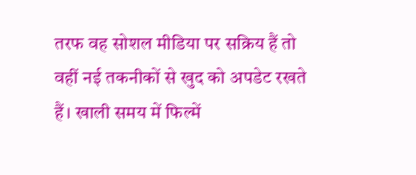तरफ वह सोशल मीडिया पर सक्रिय हैं तो वहीं नई तकनीकों से खुद को अपडेट रखते हैं। खाली समय में फिल्में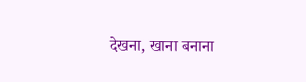देखना, खाना बनाना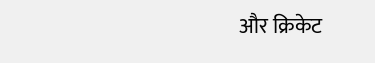और क्रिकेट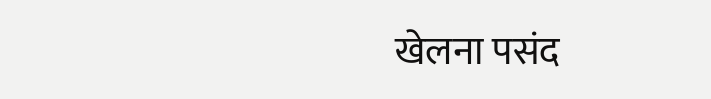खेलना पसंद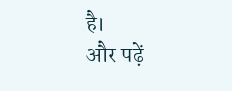है।
और पढ़ें